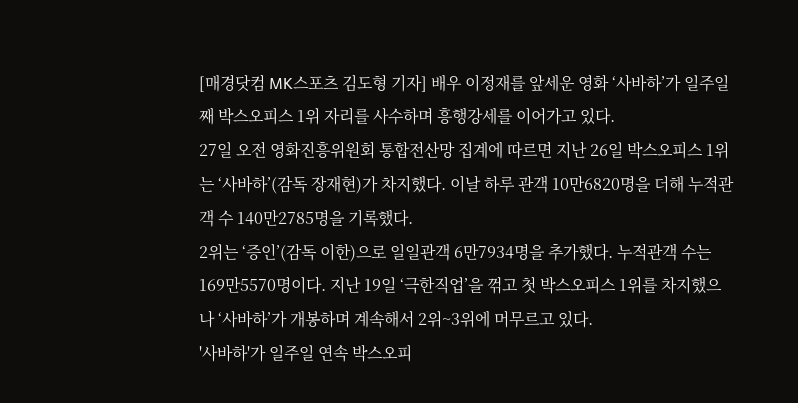[매경닷컴 MK스포츠 김도형 기자] 배우 이정재를 앞세운 영화 ‘사바하’가 일주일째 박스오피스 1위 자리를 사수하며 흥행강세를 이어가고 있다.
27일 오전 영화진흥위원회 통합전산망 집계에 따르면 지난 26일 박스오피스 1위는 ‘사바하’(감독 장재현)가 차지했다. 이날 하루 관객 10만6820명을 더해 누적관객 수 140만2785명을 기록했다.
2위는 ‘증인’(감독 이한)으로 일일관객 6만7934명을 추가했다. 누적관객 수는 169만5570명이다. 지난 19일 ‘극한직업’을 꺾고 첫 박스오피스 1위를 차지했으나 ‘사바하’가 개봉하며 계속해서 2위~3위에 머무르고 있다.
'사바하'가 일주일 연속 박스오피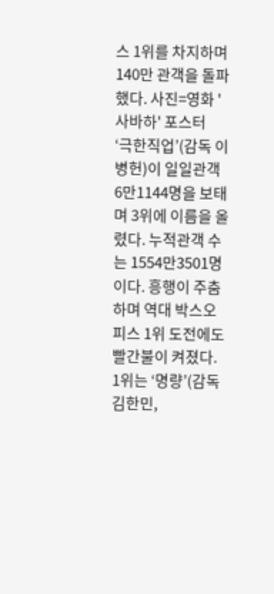스 1위를 차지하며 140만 관객을 돌파했다. 사진=영화 '사바하' 포스터
‘극한직업’(감독 이병헌)이 일일관객 6만1144명을 보태며 3위에 이름을 올렸다. 누적관객 수는 1554만3501명이다. 흥행이 주춤하며 역대 박스오피스 1위 도전에도 빨간불이 켜졌다. 1위는 ‘명량’(감독 김한민,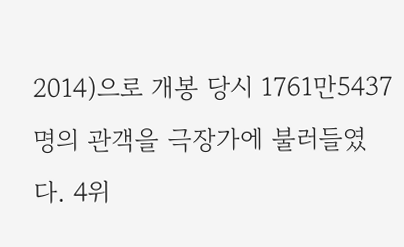2014)으로 개봉 당시 1761만5437명의 관객을 극장가에 불러들였다. 4위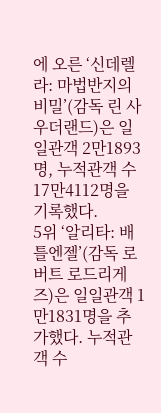에 오른 ‘신데렐라: 마법반지의 비밀’(감독 린 사우더랜드)은 일일관객 2만1893명, 누적관객 수 17만4112명을 기록했다.
5위 ‘알리타: 배틀엔젤’(감독 로버트 로드리게즈)은 일일관객 1만1831명을 추가했다. 누적관객 수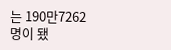는 190만7262명이 됐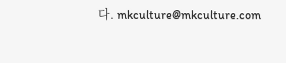다. mkculture@mkculture.com